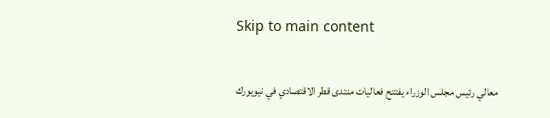Skip to main content

معالي رئيس مجلس الوزراء يفتتح فعاليات منتدى قطر الاقتصادي في نيويورك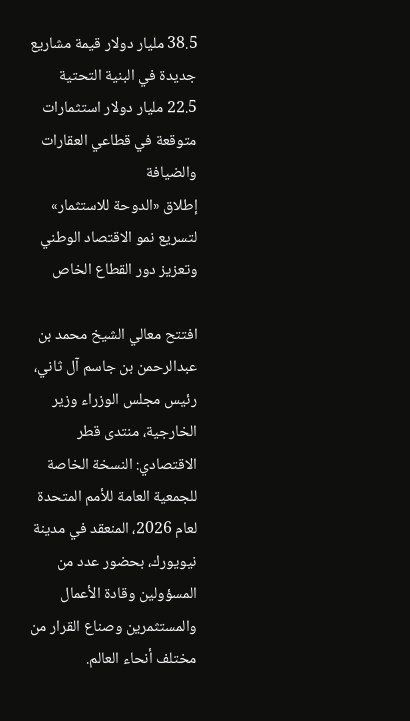38.5 مليار دولار قيمة مشاريع جديدة في البنية التحتية
22.5 مليار دولار استثمارات متوقعة في قطاعي العقارات والضيافة
إطلاق «الدوحة للاستثمار» لتسريع نمو الاقتصاد الوطني وتعزيز دور القطاع الخاص

افتتح معالي الشيخ محمد بن عبدالرحمن بن جاسم آل ثاني، رئيس مجلس الوزراء وزير الخارجية، منتدى قطر الاقتصادي: النسخة الخاصة للجمعية العامة للأمم المتحدة لعام 2026، المنعقد في مدينة نيويورك، بحضور عدد من المسؤولين وقادة الأعمال والمستثمرين وصناع القرار من مختلف أنحاء العالم.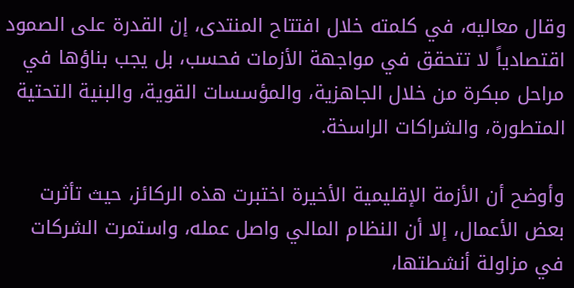وقال معاليه، في كلمته خلال افتتاح المنتدى، إن القدرة على الصمود اقتصادياً لا تتحقق في مواجهة الأزمات فحسب، بل يجب بناؤها في مراحل مبكرة من خلال الجاهزية، والمؤسسات القوية، والبنية التحتية المتطورة، والشراكات الراسخة.

وأوضح أن الأزمة الإقليمية الأخيرة اختبرت هذه الركائز، حيث تأثرت بعض الأعمال، إلا أن النظام المالي واصل عمله، واستمرت الشركات في مزاولة أنشطتها،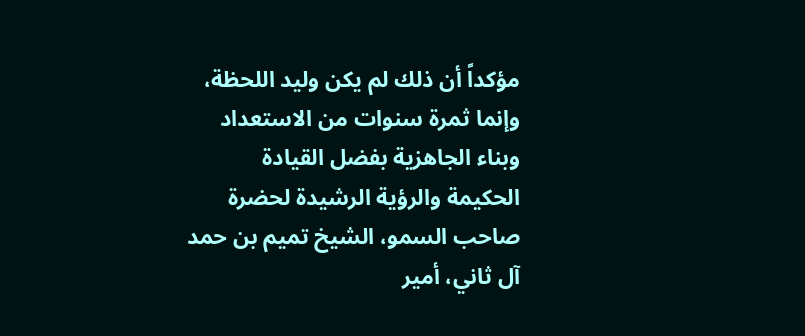مؤكداً أن ذلك لم يكن وليد اللحظة، وإنما ثمرة سنوات من الاستعداد وبناء الجاهزية بفضل القيادة الحكيمة والرؤية الرشيدة لحضرة صاحب السمو، الشيخ تميم بن حمد آل ثاني، أمير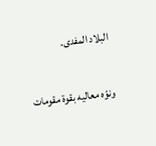البلاد المفدى.

ونوّه معاليه بقوة مقومات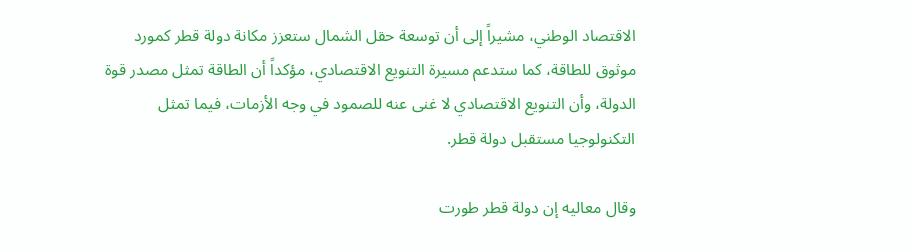الاقتصاد الوطني، مشيراً إلى أن توسعة حقل الشمال ستعزز مكانة دولة قطر كمورد موثوق للطاقة، كما ستدعم مسيرة التنويع الاقتصادي، مؤكداً أن الطاقة تمثل مصدر قوة الدولة، وأن التنويع الاقتصادي لا غنى عنه للصمود في وجه الأزمات، فيما تمثل التكنولوجيا مستقبل دولة قطر.

وقال معاليه إن دولة قطر طورت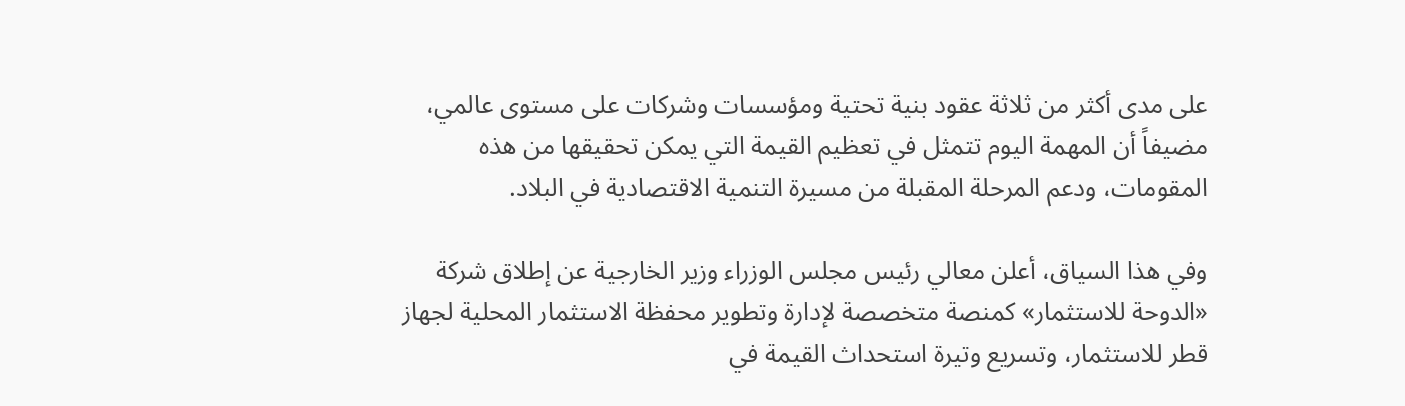على مدى أكثر من ثلاثة عقود بنية تحتية ومؤسسات وشركات على مستوى عالمي، مضيفاً أن المهمة اليوم تتمثل في تعظيم القيمة التي يمكن تحقيقها من هذه المقومات، ودعم المرحلة المقبلة من مسيرة التنمية الاقتصادية في البلاد.

وفي هذا السياق، أعلن معالي رئيس مجلس الوزراء وزير الخارجية عن إطلاق شركة «الدوحة للاستثمار» كمنصة متخصصة لإدارة وتطوير محفظة الاستثمار المحلية لجهاز قطر للاستثمار، وتسريع وتيرة استحداث القيمة في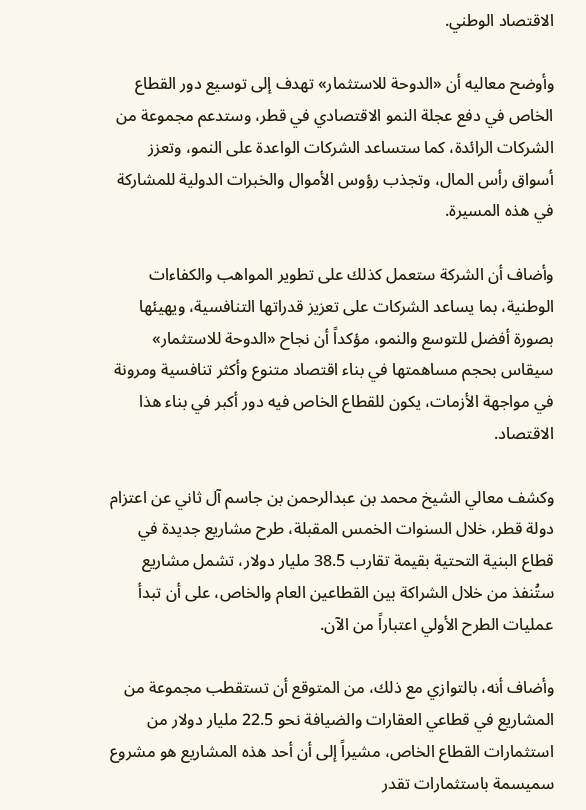الاقتصاد الوطني.

وأوضح معاليه أن «الدوحة للاستثمار» تهدف إلى توسيع دور القطاع الخاص في دفع عجلة النمو الاقتصادي في قطر، وستدعم مجموعة من الشركات الرائدة، كما ستساعد الشركات الواعدة على النمو، وتعزز أسواق رأس المال، وتجذب رؤوس الأموال والخبرات الدولية للمشاركة في هذه المسيرة.

وأضاف أن الشركة ستعمل كذلك على تطوير المواهب والكفاءات الوطنية، بما يساعد الشركات على تعزيز قدراتها التنافسية، ويهيئها بصورة أفضل للتوسع والنمو، مؤكداً أن نجاح «الدوحة للاستثمار» سيقاس بحجم مساهمتها في بناء اقتصاد متنوع وأكثر تنافسية ومرونة في مواجهة الأزمات، يكون للقطاع الخاص فيه دور أكبر في بناء هذا الاقتصاد.

وكشف معالي الشيخ محمد بن عبدالرحمن بن جاسم آل ثاني عن اعتزام دولة قطر، خلال السنوات الخمس المقبلة، طرح مشاريع جديدة في قطاع البنية التحتية بقيمة تقارب 38.5 مليار دولار، تشمل مشاريع ستُنفذ من خلال الشراكة بين القطاعين العام والخاص، على أن تبدأ عمليات الطرح الأولي اعتباراً من الآن.

وأضاف أنه، بالتوازي مع ذلك، من المتوقع أن تستقطب مجموعة من المشاريع في قطاعي العقارات والضيافة نحو 22.5 مليار دولار من استثمارات القطاع الخاص، مشيراً إلى أن أحد هذه المشاريع هو مشروع سميسمة باستثمارات تقدر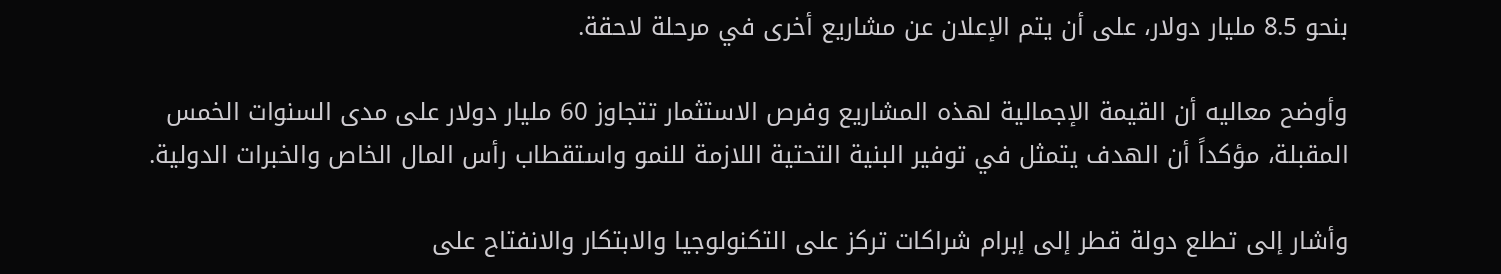بنحو 8.5 مليار دولار، على أن يتم الإعلان عن مشاريع أخرى في مرحلة لاحقة.

وأوضح معاليه أن القيمة الإجمالية لهذه المشاريع وفرص الاستثمار تتجاوز 60 مليار دولار على مدى السنوات الخمس المقبلة، مؤكداً أن الهدف يتمثل في توفير البنية التحتية اللازمة للنمو واستقطاب رأس المال الخاص والخبرات الدولية.

وأشار إلى تطلع دولة قطر إلى إبرام شراكات تركز على التكنولوجيا والابتكار والانفتاح على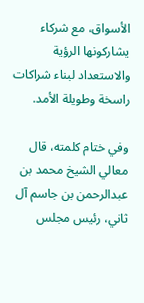الأسواق، مع شركاء يشاركونها الرؤية والاستعداد لبناء شراكات راسخة وطويلة الأمد.

وفي ختام كلمته، قال معالي الشيخ محمد بن عبدالرحمن بن جاسم آل ثاني، رئيس مجلس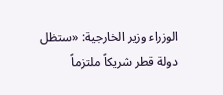الوزراء وزير الخارجية: «ستظل دولة قطر شريكاً ملتزماً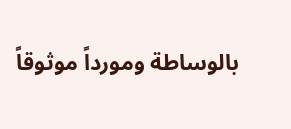بالوساطة ومورداً موثوقاً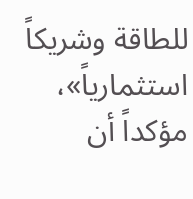للطاقة وشريكاً استثمارياً»، مؤكداً أن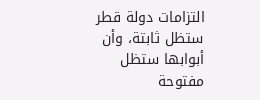التزامات دولة قطر ستظل ثابتة، وأن أبوابها ستظل مفتوحة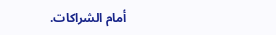أمام الشراكات.